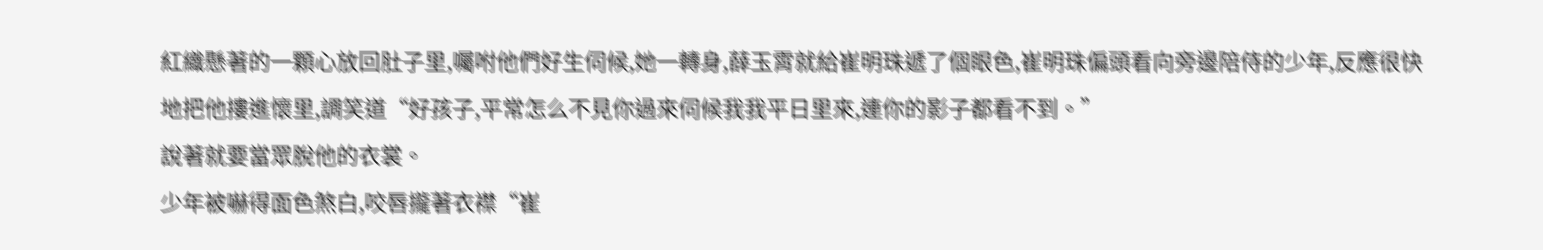紅織懸著的一顆心放回肚子里,囑咐他們好生伺候,她一轉身,薛玉霄就給崔明珠遞了個眼色,崔明珠偏頭看向旁邊陪侍的少年,反應很快地把他摟進懷里,調笑道“好孩子,平常怎么不見你過來伺候我我平日里來,連你的影子都看不到。”
說著就要當眾脫他的衣裳。
少年被嚇得面色煞白,咬唇攏著衣襟“崔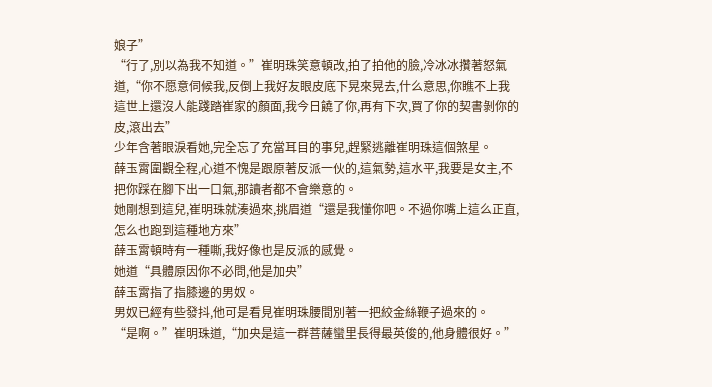娘子”
“行了,別以為我不知道。”崔明珠笑意頓改,拍了拍他的臉,冷冰冰攢著怒氣道,“你不愿意伺候我,反倒上我好友眼皮底下晃來晃去,什么意思,你瞧不上我這世上還沒人能踐踏崔家的顏面,我今日饒了你,再有下次,買了你的契書剝你的皮,滾出去”
少年含著眼淚看她,完全忘了充當耳目的事兒,趕緊逃離崔明珠這個煞星。
薛玉霄圍觀全程,心道不愧是跟原著反派一伙的,這氣勢,這水平,我要是女主,不把你踩在腳下出一口氣,那讀者都不會樂意的。
她剛想到這兒,崔明珠就湊過來,挑眉道“還是我懂你吧。不過你嘴上這么正直,怎么也跑到這種地方來”
薛玉霄頓時有一種嘶,我好像也是反派的感覺。
她道“具體原因你不必問,他是加央”
薛玉霄指了指膝邊的男奴。
男奴已經有些發抖,他可是看見崔明珠腰間別著一把絞金絲鞭子過來的。
“是啊。”崔明珠道,“加央是這一群菩薩蠻里長得最英俊的,他身體很好。”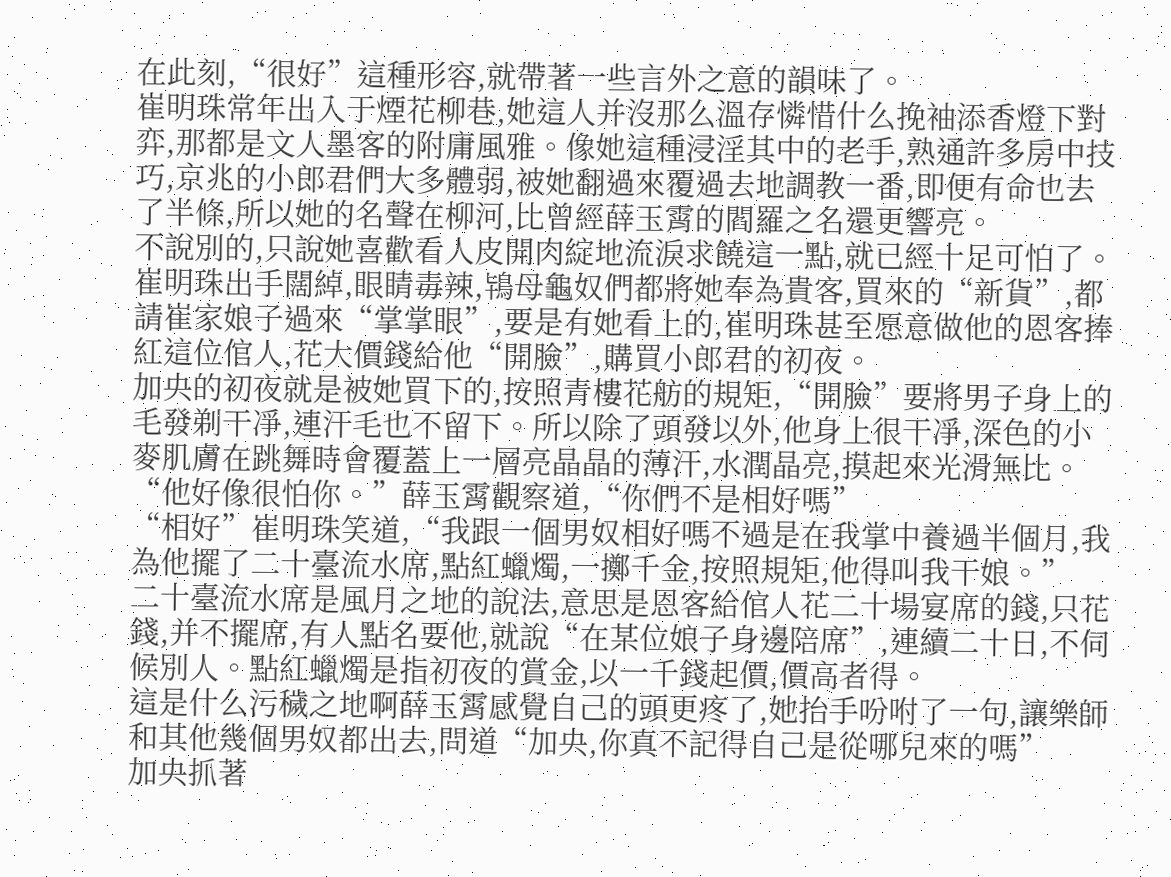在此刻,“很好”這種形容,就帶著一些言外之意的韻味了。
崔明珠常年出入于煙花柳巷,她這人并沒那么溫存憐惜什么挽袖添香燈下對弈,那都是文人墨客的附庸風雅。像她這種浸淫其中的老手,熟通許多房中技巧,京兆的小郎君們大多體弱,被她翻過來覆過去地調教一番,即便有命也去了半條,所以她的名聲在柳河,比曾經薛玉霄的閻羅之名還更響亮。
不說別的,只說她喜歡看人皮開肉綻地流淚求饒這一點,就已經十足可怕了。
崔明珠出手闊綽,眼睛毒辣,鴇母龜奴們都將她奉為貴客,買來的“新貨”,都請崔家娘子過來“掌掌眼”,要是有她看上的,崔明珠甚至愿意做他的恩客捧紅這位倌人,花大價錢給他“開臉”,購買小郎君的初夜。
加央的初夜就是被她買下的,按照青樓花舫的規矩,“開臉”要將男子身上的毛發剃干凈,連汗毛也不留下。所以除了頭發以外,他身上很干凈,深色的小麥肌膚在跳舞時會覆蓋上一層亮晶晶的薄汗,水潤晶亮,摸起來光滑無比。
“他好像很怕你。”薛玉霄觀察道,“你們不是相好嗎”
“相好”崔明珠笑道,“我跟一個男奴相好嗎不過是在我掌中養過半個月,我為他擺了二十臺流水席,點紅蠟燭,一擲千金,按照規矩,他得叫我干娘。”
二十臺流水席是風月之地的說法,意思是恩客給倌人花二十場宴席的錢,只花錢,并不擺席,有人點名要他,就說“在某位娘子身邊陪席”,連續二十日,不伺候別人。點紅蠟燭是指初夜的賞金,以一千錢起價,價高者得。
這是什么污穢之地啊薛玉霄感覺自己的頭更疼了,她抬手吩咐了一句,讓樂師和其他幾個男奴都出去,問道“加央,你真不記得自己是從哪兒來的嗎”
加央抓著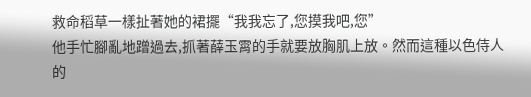救命稻草一樣扯著她的裙擺“我我忘了,您摸我吧,您”
他手忙腳亂地蹭過去,抓著薛玉霄的手就要放胸肌上放。然而這種以色侍人的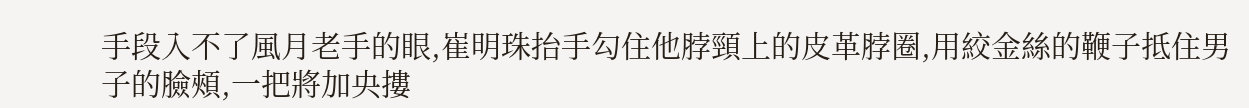手段入不了風月老手的眼,崔明珠抬手勾住他脖頸上的皮革脖圈,用絞金絲的鞭子抵住男子的臉頰,一把將加央摟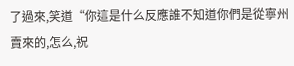了過來,笑道“你這是什么反應誰不知道你們是從寧州賣來的,怎么,祝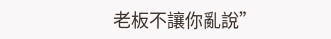老板不讓你亂說”